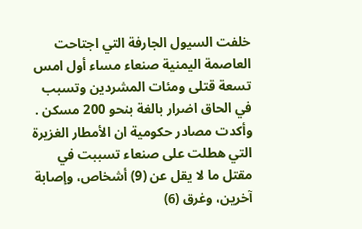خلفت السيول الجارفة التي اجتاحت العاصمة اليمنية صنعاء مساء أول امس تسعة قتلى ومئات المشردين وتسبب في الحاق اضرار بالغة بنحو 200 مسكن .
وأكدت مصادر حكومية ان الأمطار الغزيرة التي هطلت على صنعاء تسببت في مقتل ما لا يقل عن (9) أشخاص، وإصابة آخرين، وغرق (6)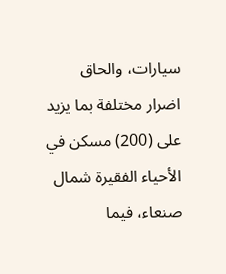سيارات، والحاق اضرار مختلفة بما يزيد على (200) مسكن في الأحياء الفقيرة شمال صنعاء، فيما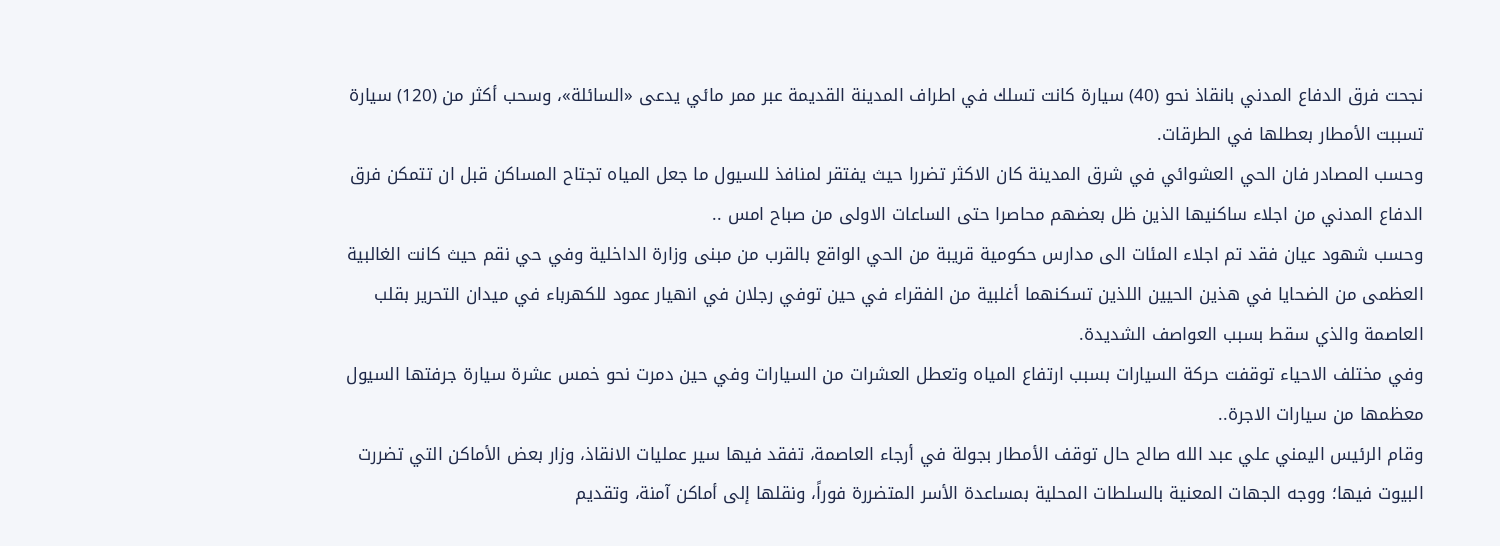نجحت فرق الدفاع المدني بانقاذ نحو (40) سيارة كانت تسلك في اطراف المدينة القديمة عبر ممر مائي يدعى «السائلة»، وسحب أكثر من (120) سيارة تسببت الأمطار بعطلها في الطرقات.
وحسب المصادر فان الحي العشوائي في شرق المدينة كان الاكثر تضررا حيث يفتقر لمنافذ للسيول ما جعل المياه تجتاح المساكن قبل ان تتمكن فرق الدفاع المدني من اجلاء ساكنيها الذين ظل بعضهم محاصرا حتى الساعات الاولى من صباح امس ..
وحسب شهود عيان فقد تم اجلاء المئات الى مدارس حكومية قريبة من الحي الواقع بالقرب من مبنى وزارة الداخلية وفي حي نقم حيث كانت الغالبية العظمى من الضحايا في هذين الحيين اللذين تسكنهما أغلبية من الفقراء في حين توفي رجلان في انهيار عمود للكهرباء في ميدان التحرير بقلب العاصمة والذي سقط بسبب العواصف الشديدة.
وفي مختلف الاحياء توقفت حركة السيارات بسبب ارتفاع المياه وتعطل العشرات من السيارات وفي حين دمرت نحو خمس عشرة سيارة جرفتها السيول معظمها من سيارات الاجرة..
وقام الرئيس اليمني علي عبد الله صالح حال توقف الأمطار بجولة في أرجاء العاصمة، تفقد فيها سير عمليات الانقاذ، وزار بعض الأماكن التي تضررت البيوت فيها؛ ووجه الجهات المعنية بالسلطات المحلية بمساعدة الأسر المتضررة فوراً، ونقلها إلى أماكن آمنة، وتقديم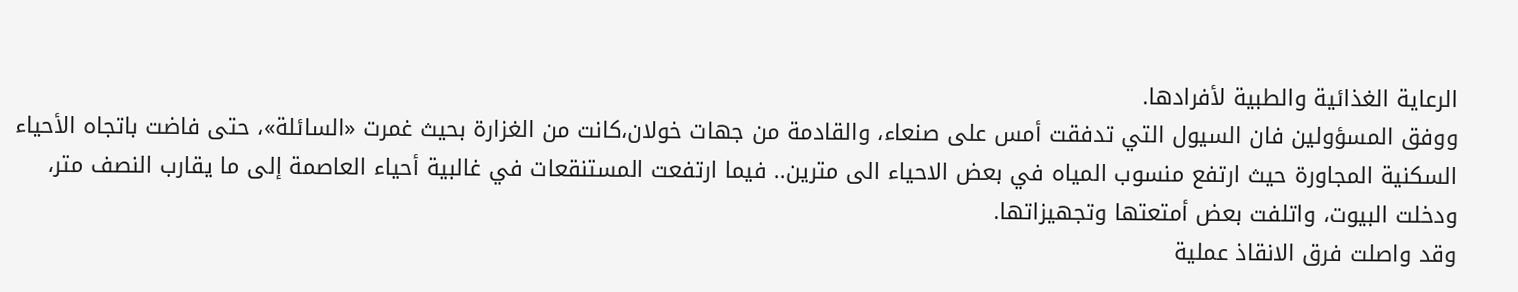الرعاية الغذائية والطبية لأفرادها.
ووفق المسؤولين فان السيول التي تدفقت أمس على صنعاء، والقادمة من جهات خولان،كانت من الغزارة بحيث غمرت «السائلة»، حتى فاضت باتجاه الأحياء السكنية المجاورة حيث ارتفع منسوب المياه في بعض الاحياء الى مترين.. فيما ارتفعت المستنقعات في غالبية أحياء العاصمة إلى ما يقارب النصف متر، ودخلت البيوت، واتلفت بعض أمتعتها وتجهيزاتها.
وقد واصلت فرق الانقاذ عملية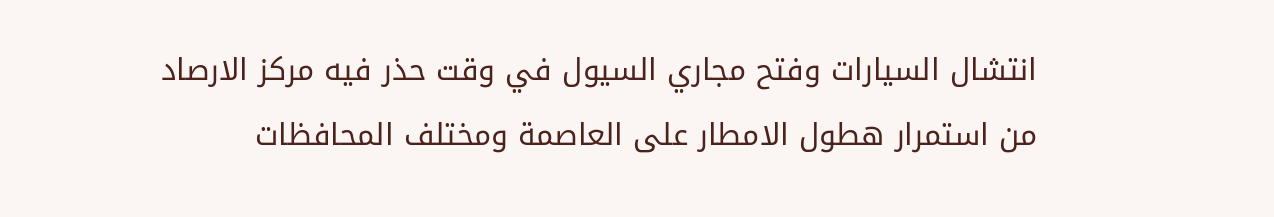انتشال السيارات وفتح مجاري السيول في وقت حذر فيه مركز الارصاد من استمرار هطول الامطار على العاصمة ومختلف المحافظات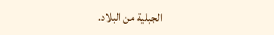الجبلية من البلاد.